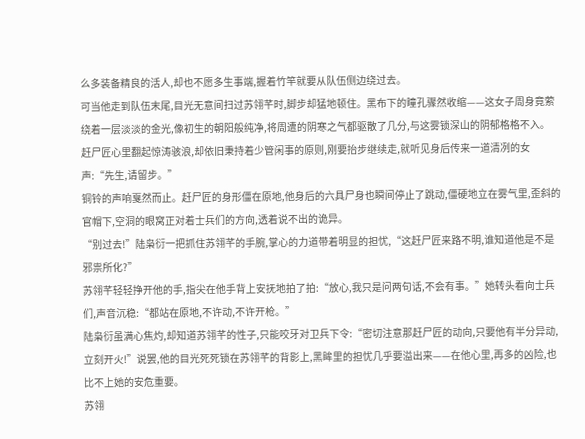么多装备精良的活人,却也不愿多生事端,握着竹竿就要从队伍侧边绕过去。
可当他走到队伍末尾,目光无意间扫过苏翎芊时,脚步却猛地顿住。黑布下的瞳孔骤然收缩——这女子周身竟萦绕着一层淡淡的金光,像初生的朝阳般纯净,将周遭的阴寒之气都驱散了几分,与这雾锁深山的阴郁格格不入。
赶尸匠心里翻起惊涛骇浪,却依旧秉持着少管闲事的原则,刚要抬步继续走,就听见身后传来一道清冽的女声:“先生,请留步。”
铜铃的声响戛然而止。赶尸匠的身形僵在原地,他身后的六具尸身也瞬间停止了跳动,僵硬地立在雾气里,歪斜的官帽下,空洞的眼窝正对着士兵们的方向,透着说不出的诡异。
“别过去!”陆枭衍一把抓住苏翎芊的手腕,掌心的力道带着明显的担忧,“这赶尸匠来路不明,谁知道他是不是邪祟所化?”
苏翎芊轻轻挣开他的手,指尖在他手背上安抚地拍了拍:“放心,我只是问两句话,不会有事。”她转头看向士兵们,声音沉稳:“都站在原地,不许动,不许开枪。”
陆枭衍虽满心焦灼,却知道苏翎芊的性子,只能咬牙对卫兵下令:“密切注意那赶尸匠的动向,只要他有半分异动,立刻开火!”说罢,他的目光死死锁在苏翎芊的背影上,黑眸里的担忧几乎要溢出来——在他心里,再多的凶险,也比不上她的安危重要。
苏翎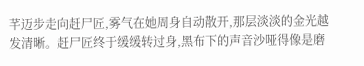芊迈步走向赶尸匠,雾气在她周身自动散开,那层淡淡的金光越发清晰。赶尸匠终于缓缓转过身,黑布下的声音沙哑得像是磨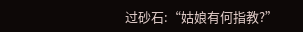过砂石:“姑娘有何指教?”